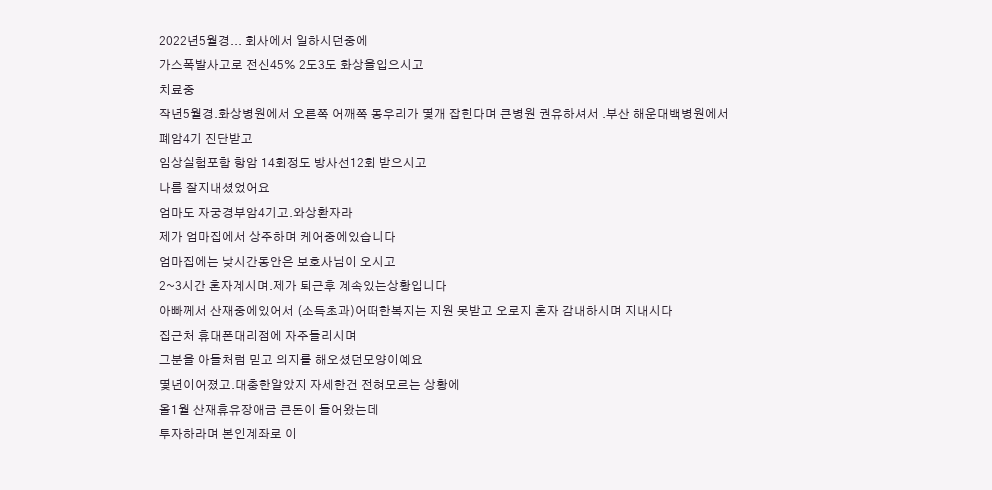2022년5월경... 회사에서 일하시던중에
가스폭발사고로 전신45% 2도3도 화상을입으시고
치료중
작년5월경.화상병원에서 오른쪽 어깨쪽 몽우리가 몇개 잡힌다며 큰병원 권유하셔서 .부산 해운대백병원에서
폐암4기 진단받고
임상실험포함 항암 14회정도 방사선12회 받으시고
나름 잘지내셨었어요
엄마도 자궁경부암4기고.와상환자라
제가 엄마집에서 상주하며 케어중에있습니다
엄마집에는 낮시간동안은 보호사님이 오시고
2~3시간 혼자계시며.제가 퇴근후 계속있는상황입니다
아빠께서 산재중에있어서 (소득초과)어떠한복지는 지원 못받고 오로지 혼자 감내하시며 지내시다
집근처 휴대폰대리점에 자주들리시며
그분을 아들처럼 믿고 의지를 해오셨던모양이예요
몇년이어졌고.대충한알았지 자세한건 전혀모르는 상황에
올1월 산재휴유장애금 큰돈이 들어왔는데
투자하라며 본인계좌로 이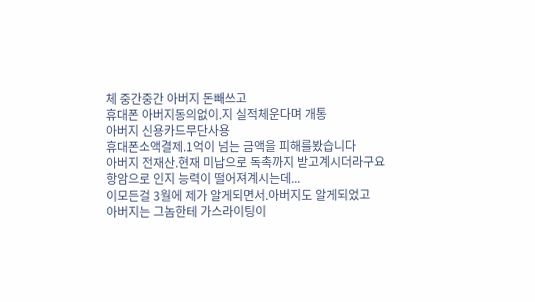체 중간중간 아버지 돈빼쓰고
휴대폰 아버지동의없이.지 실적체운다며 개통
아버지 신용카드무단사용
휴대폰소액결제.1억이 넘는 금액을 피해를봤습니다
아버지 전재산.현재 미납으로 독촉까지 받고계시더라구요
항암으로 인지 능력이 떨어져계시는데...
이모든걸 3월에 제가 알게되면서.아버지도 알게되었고
아버지는 그놈한테 가스라이팅이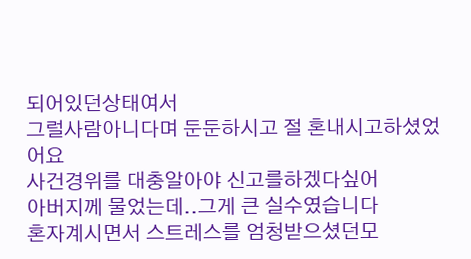되어있던상태여서
그럴사람아니다며 둔둔하시고 절 혼내시고하셨었어요
사건경위를 대충알아야 신고를하겠다싶어
아버지께 물었는데..그게 큰 실수였습니다
혼자계시면서 스트레스를 엄청받으셨던모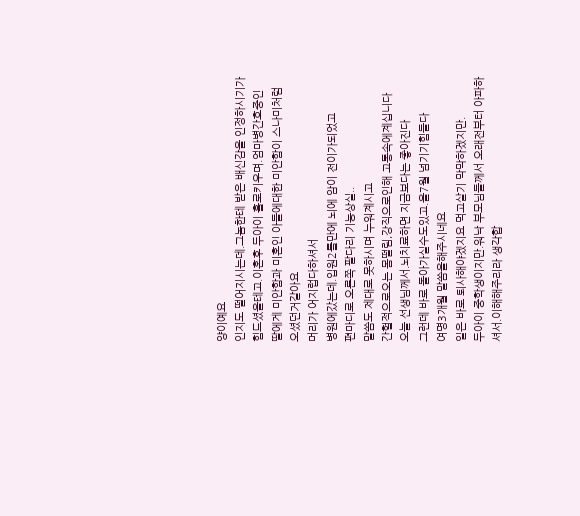양이예요
인지도 떨어지시는데.그놈한테 받은 배신감을 인정하시기가 힘드셨을테고.이혼후 두아이 홀로키우며.엄마병간호중인
딸에게 미안함과 미혼인 아들에대한 미안함이 스나미처럼
오셨던거같아요
머리가 어지럽다하셔서
병원에갔는데.입원2틀만에 뇌에 암이 전이가되었고
편마디로 오른쪽 팔다리 기능상실..
말씀도 제대로 못하시며 누워계시고
간헐적으로오는 몸떨림,강직으로인해 고통속에계십니다
오늘 선생님께서.뇌치료하면 지금보다는 좋아진다
그런데 바로 돌아가실수도있고.올7월 넘기기힘들다
여명3개월 말씀을해주시네요
일은 바로 퇴사해야겠지요 먹고살기 막막하겠지만.
두아이 중학생이지만.워낙 부모님들께서 오래전부터 아파하셔서.이해해주리라 생각합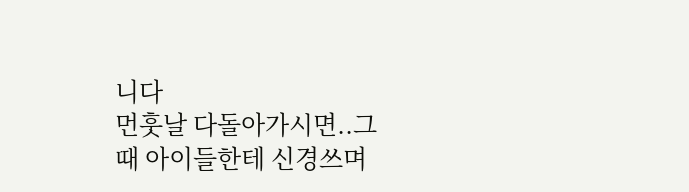니다
먼훗날 다돌아가시면..그때 아이들한테 신경쓰며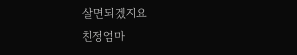살면되겠지요
친정엄마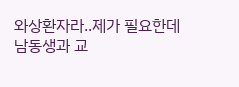와상환자라..제가 필요한데
남동생과 교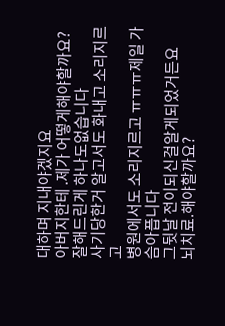대하며 지내야겠지요
아버지한테 .제가 어떻게해야할까요?
잘해드린게 하나도없습니다
사기당한거 알고서도 화내고 소리지르고
병원에서도 소리지르고 ㅠㅠㅠ제일 가슴아픕니다
그뒷날 전이되신걸알게되었거든요
뇌치료.해야할까요?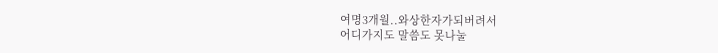여명3개월..와상한자가되버려서
어디가지도 말씀도 못나눌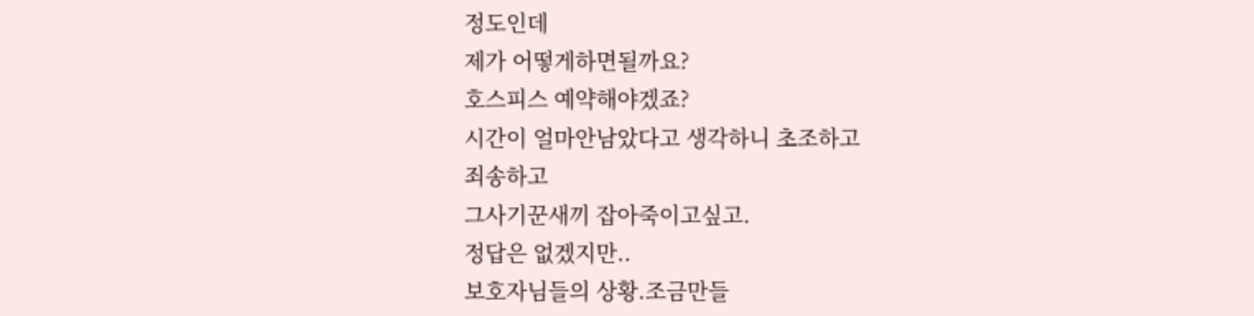정도인데
제가 어떻게하면될까요?
호스피스 예약해야겠죠?
시간이 얼마안남았다고 생각하니 초조하고
죄송하고
그사기꾼새끼 잡아죽이고싶고.
정답은 없겠지만..
보호자님들의 상황.조금만들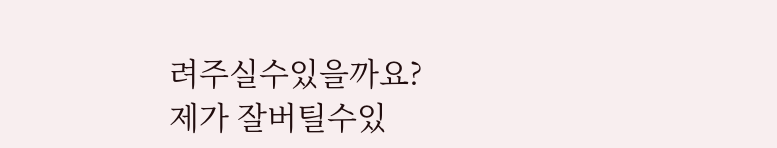려주실수있을까요?
제가 잘버틸수있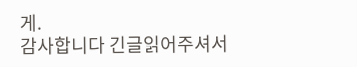게.
감사합니다 긴글읽어주셔서